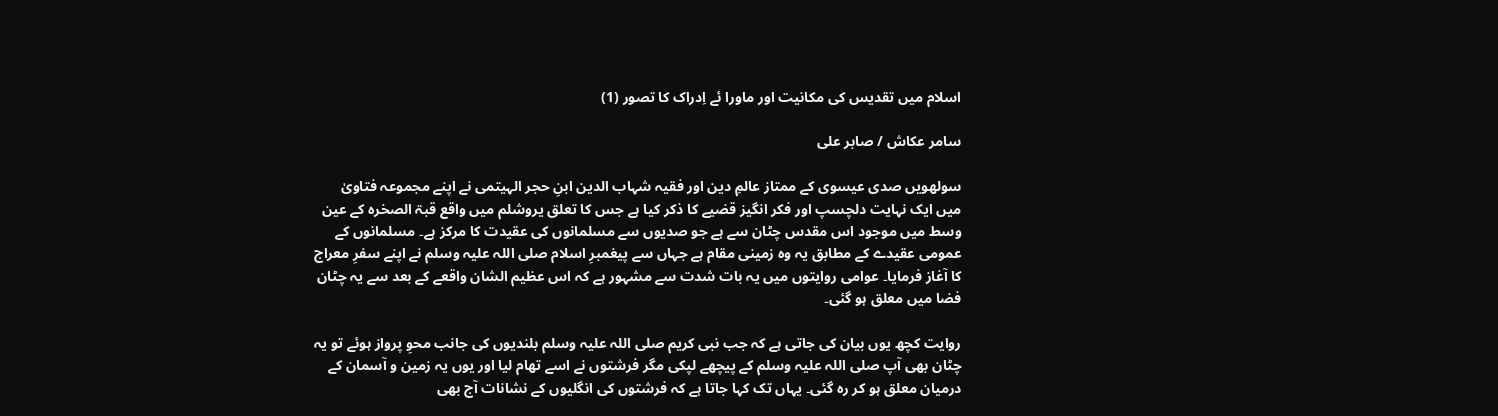اسلام میں تقدیس کی مکانیت اور ماورا ئے اِدراک کا تصور (1)

سامر عکاش / صابر علی

سولھویں صدی عیسوی کے ممتاز عالمِ دین اور فقیہ شہاب الدین ابنِ حجر الہیتمی نے اپنے مجموعہ فتاویٰ میں ایک نہایت دلچسپ اور فکر انگیز قضیے کا ذکر کیا ہے جس کا تعلق یروشلم میں واقع قبۃ الصخرہ کے عین وسط میں موجود اس مقدس چٹان سے ہے جو صدیوں سے مسلمانوں کی عقیدت کا مرکز ہے۔ مسلمانوں کے عمومی عقیدے کے مطابق یہ وہ زمینی مقام ہے جہاں سے پیغمبرِ اسلام صلی اللہ علیہ وسلم نے اپنے سفرِ معراج کا آغاز فرمایا۔ عوامی روایتوں میں یہ بات شدت سے مشہور ہے کہ اس عظیم الشان واقعے کے بعد سے یہ چٹان فضا میں معلق ہو گئی۔

روایت کچھ یوں بیان کی جاتی ہے کہ جب نبی کریم صلی اللہ علیہ وسلم بلندیوں کی جانب محوِ پرواز ہوئے تو یہ چٹان بھی آپ صلی اللہ علیہ وسلم کے پیچھے لپکی مگر فرشتوں نے اسے تھام لیا اور یوں یہ زمین و آسمان کے درمیان معلق ہو کر رہ گئی۔ یہاں تک کہا جاتا ہے کہ فرشتوں کی انگلیوں کے نشانات آج بھی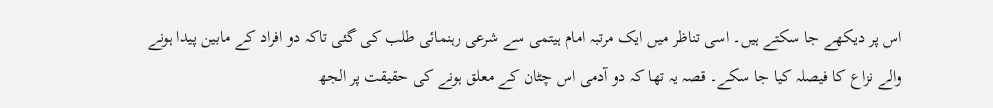اس پر دیکھے جا سکتے ہیں۔ اسی تناظر میں ایک مرتبہ امام ہیتمی سے شرعی رہنمائی طلب کی گئی تاکہ دو افراد کے مابین پیدا ہونے والے نزاع کا فیصلہ کیا جا سکے۔ قصہ یہ تھا کہ دو آدمی اس چٹان کے معلق ہونے کی حقیقت پر الجھ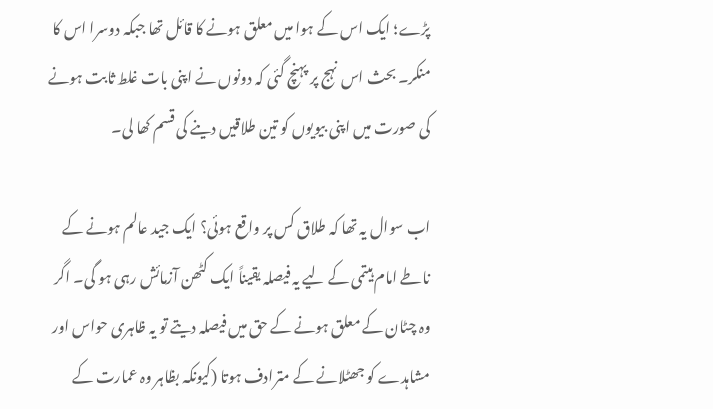پڑے؛ ایک اس کے ہوا میں معلق ہونے کا قائل تھا جبکہ دوسرا اس کا منکر۔ بحث اس نہج پر پہنچ گئی کہ دونوں نے اپنی بات غلط ثابت ہونے کی صورت میں اپنی بیویوں کو تین طلاقیں دینے کی قسم کھا لی۔

اب سوال یہ تھا کہ طلاق کس پر واقع ہوئی؟ ایک جید عالم ہونے کے ناطے امام ہیتمی کے لیے یہ فیصلہ یقیناً ایک کٹھن آزمائش رہی ہو گی۔ اگر وہ چٹان کے معلق ہونے کے حق میں فیصلہ دیتے تو یہ ظاہری حواس اور مشاہدے کو جھٹلانے کے مترادف ہوتا (کیونکہ بظاہر وہ عمارت کے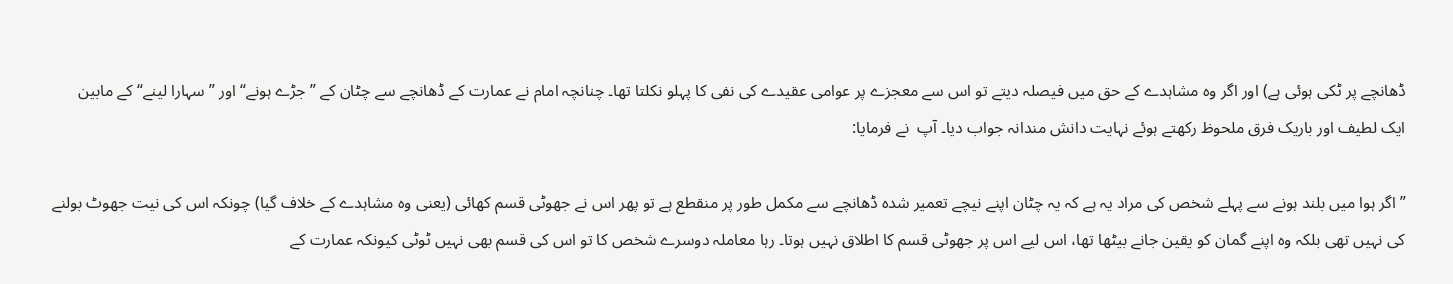ڈھانچے پر ٹکی ہوئی ہے) اور اگر وہ مشاہدے کے حق میں فیصلہ دیتے تو اس سے معجزے پر عوامی عقیدے کی نفی کا پہلو نکلتا تھا۔ چنانچہ امام نے عمارت کے ڈھانچے سے چٹان کے ”جڑے ہونے“ اور ”سہارا لینے“ کے مابین ایک لطیف اور باریک فرق ملحوظ رکھتے ہوئے نہایت دانش مندانہ جواب دیا۔ آپ  نے فرمایا:

”اگر ہوا میں بلند ہونے سے پہلے شخص کی مراد یہ ہے کہ یہ چٹان اپنے نیچے تعمیر شدہ ڈھانچے سے مکمل طور پر منقطع ہے تو پھر اس نے جھوٹی قسم کھائی (یعنی وہ مشاہدے کے خلاف گیا) چونکہ اس کی نیت جھوٹ بولنے کی نہیں تھی بلکہ وہ اپنے گمان کو یقین جانے بیٹھا تھا، اس لیے اس پر جھوٹی قسم کا اطلاق نہیں ہوتا۔ رہا معاملہ دوسرے شخص کا تو اس کی قسم بھی نہیں ٹوٹی کیونکہ عمارت کے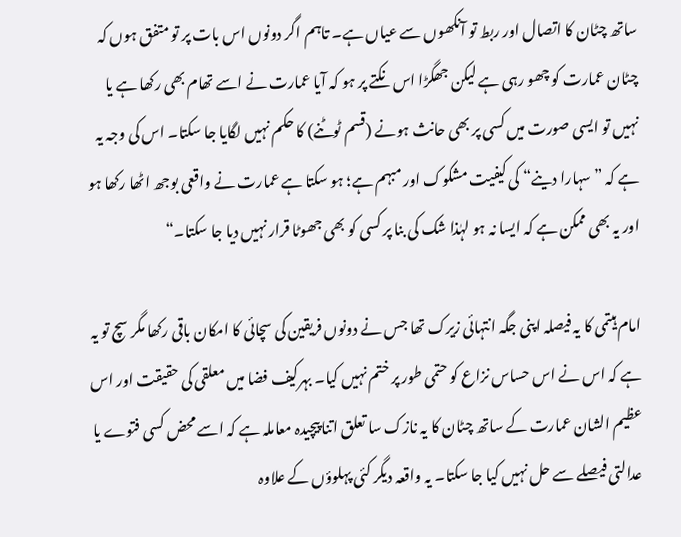ساتھ چٹان کا اتصال اور ربط تو آنکھوں سے عیاں ہے۔ تاہم اگر دونوں اس بات پر تو متفق ہوں کہ چٹان عمارت کو چھو رہی ہے لیکن جھگڑا اس نکتے پر ہو کہ آیا عمارت نے اسے تھام بھی رکھا ہے یا نہیں تو ایسی صورت میں کسی پر بھی حانث ہونے (قسم ٹوٹنے) کا حکم نہیں لگایا جا سکتا۔ اس کی وجہ یہ ہے کہ ”سہارا دینے“ کی کیفیت مشکوک اور مبہم ہے؛ ہو سکتا ہے عمارت نے واقعی بوجھ اٹھا رکھا ہو اور یہ بھی ممکن ہے کہ ایسا نہ ہو لہٰذا شک کی بنا پر کسی کو بھی جھوٹا قرار نہیں دیا جا سکتا۔“

امام ہیتمی کا یہ فیصلہ اپنی جگہ انتہائی زیرک تھا جس نے دونوں فریقین کی سچائی کا امکان باقی رکھا مگر سچ تو یہ ہے کہ اس نے اس حساس نزاع کو حتمی طور پر ختم نہیں کیا۔ بہرکیف فضا میں معلقی کی حقیقت اور اس عظیم الشان عمارت کے ساتھ چٹان کا یہ نازک سا تعلق اتنا پیچیدہ معاملہ ہے کہ اسے محض کسی فتوے یا عدالتی فیصلے سے حل نہیں کیا جا سکتا۔ یہ واقعہ دیگر کئی پہلوؤں کے علاوہ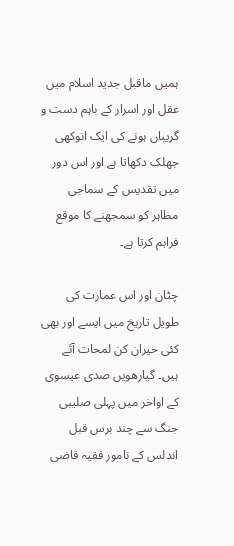ہمیں ماقبل جدید اسلام میں عقل اور اسرار کے باہم دست و گریباں ہونے کی ایک انوکھی جھلک دکھاتا ہے اور اس دور میں تقدیس کے سماجی مظاہر کو سمجھنے کا موقع فراہم کرتا ہے۔

چٹان اور اس عمارت کی طویل تاریخ میں ایسے اور بھی کئی حیران کن لمحات آئے ہیں۔ گیارھویں صدی عیسوی کے اواخر میں پہلی صلیبی جنگ سے چند برس قبل اندلس کے نامور فقیہ قاضی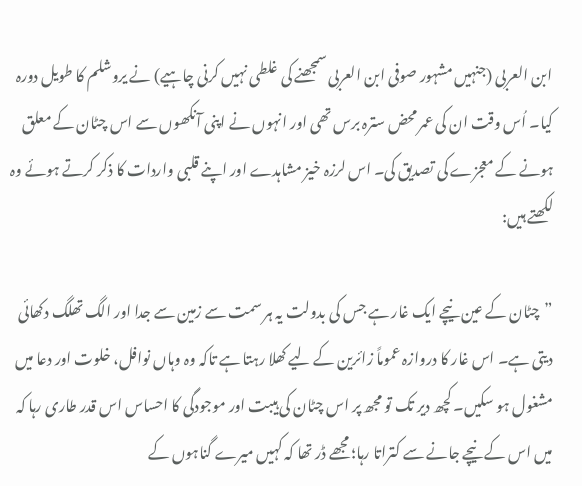ابن العربی (جنہیں مشہور صوفی ابن العربی سمجھنے کی غلطی نہیں کرنی چاہیے) نے یروشلم کا طویل دورہ کیا۔ اُس وقت ان کی عمر محض سترہ برس تھی اور انہوں نے اپنی آنکھوں سے اس چٹان کے معلق ہونے کے معجزے کی تصدیق کی۔ اس لرزہ خیز مشاہدے اور اپنے قلبی واردات کا ذکر کرتے ہوئے وہ لکھتے ہیں:

”چٹان کے عین نیچے ایک غار ہے جس کی بدولت یہ ہر سمت سے زمین سے جدا اور الگ تھلگ دکھائی دیتی ہے۔ اس غار کا دروازہ عموماً زائرین کے لیے کھلا رہتا ہے تاکہ وہ وہاں نوافل، خلوت اور دعا میں مشغول ہو سکیں۔ کچھ دیر تک تو مجھ پر اس چٹان کی ہیبت اور موجودگی کا احساس اس قدر طاری رہا کہ میں اس کے نیچے جانے سے کتراتا رہا؛ مجھے ڈر تھا کہ کہیں میرے گناہوں کے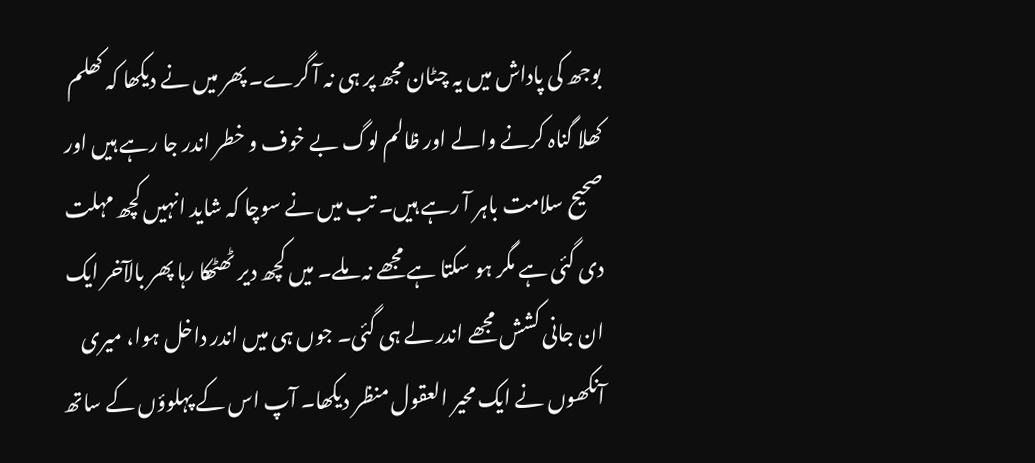بوجھ کی پاداش میں یہ چٹان مجھ پر ہی نہ آ گرے۔ پھر میں نے دیکھا کہ کھلم کھلا گناہ کرنے والے اور ظالم لوگ بے خوف و خطر اندر جا رہے ہیں اور صحیح سلامت باہر آ رہے ہیں۔ تب میں نے سوچا کہ شاید انہیں کچھ مہلت دی گئی ہے مگر ہو سکتا ہے مجھے نہ ملے۔ میں کچھ دیر ٹھٹھکا رہا پھر بالآخر ایک ان جانی کشش مجھے اندر لے ہی گئی۔ جوں ہی میں اندر داخل ہوا، میری آنکھوں نے ایک محیر العقول منظر دیکھا۔ آپ اس کے پہلوؤں کے ساتھ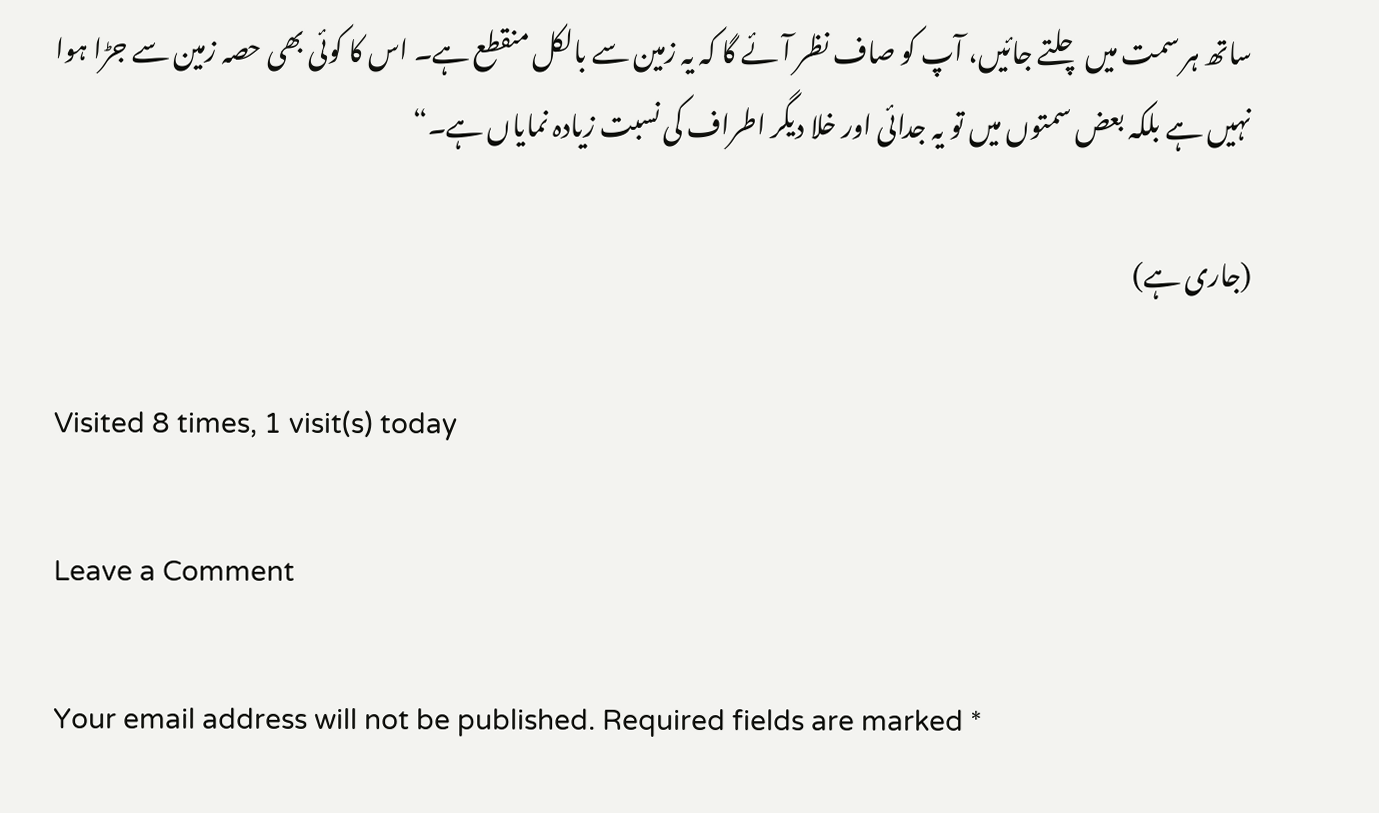ساتھ ہر سمت میں چلتے جائیں، آپ کو صاف نظر آئے گا کہ یہ زمین سے بالکل منقطع ہے۔ اس کا کوئی بھی حصہ زمین سے جڑا ہوا نہیں ہے بلکہ بعض سمتوں میں تو یہ جدائی اور خلا دیگر اطراف کی نسبت زیادہ نمایاں ہے۔“

(جاری ہے)

Visited 8 times, 1 visit(s) today

Leave a Comment

Your email address will not be published. Required fields are marked *